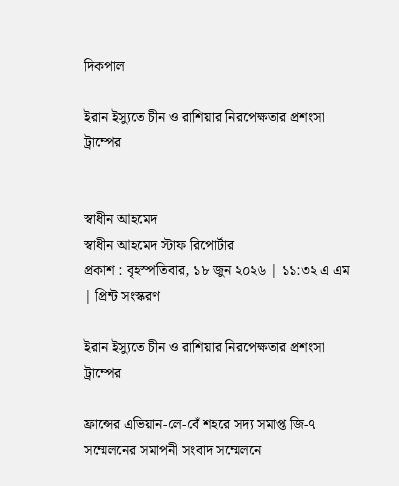দিকপাল

ইরান ইস্যুতে চীন ও রাশিয়ার নিরপেক্ষতার প্রশংসা ট্রাম্পের


স্বাধীন আহমেদ
স্বাধীন আহমেদ স্টাফ রিপোর্টার
প্রকাশ : বৃহস্পতিবার, ১৮ জুন ২০২৬ | ১১:৩২ এ এম | প্রিন্ট সংস্করণ

ইরান ইস্যুতে চীন ও রাশিয়ার নিরপেক্ষতার প্রশংসা ট্রাম্পের

ফ্রান্সের এভিয়ান-লে-বেঁ শহরে সদ্য সমাপ্ত জি-৭ সম্মেলনের সমাপনী সংবাদ সম্মেলনে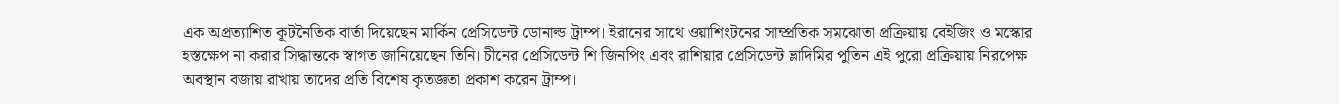এক অপ্রত্যাশিত কূটনৈতিক বার্তা দিয়েছেন মার্কিন প্রেসিডেন্ট ডোনাল্ড ট্রাম্প। ইরানের সাথে ওয়াশিংটনের সাম্প্রতিক সমঝোতা প্রক্রিয়ায় বেইজিং ও মস্কোর হস্তক্ষেপ না করার সিদ্ধান্তকে স্বাগত জানিয়েছেন তিনি। চীনের প্রেসিডেন্ট শি জিনপিং এবং রাশিয়ার প্রেসিডেন্ট ভ্লাদিমির পুতিন এই পুরো প্রক্রিয়ায় নিরপেক্ষ অবস্থান বজায় রাখায় তাদের প্রতি বিশেষ কৃতজ্ঞতা প্রকাশ করেন ট্রাম্প।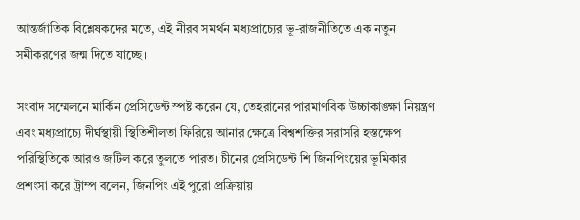আন্তর্জাতিক বিশ্লেষকদের মতে, এই নীরব সমর্থন মধ্যপ্রাচ্যের ভূ-রাজনীতিতে এক নতুন সমীকরণের জন্ম দিতে যাচ্ছে।

সংবাদ সম্মেলনে মার্কিন প্রেসিডেন্ট স্পষ্ট করেন যে, তেহরানের পারমাণবিক উচ্চাকাঙ্ক্ষা নিয়ন্ত্রণ এবং মধ্যপ্রাচ্যে দীর্ঘস্থায়ী স্থিতিশীলতা ফিরিয়ে আনার ক্ষেত্রে বিশ্বশক্তির সরাসরি হস্তক্ষেপ পরিস্থিতিকে আরও জটিল করে তুলতে পারত। চীনের প্রেসিডেন্ট শি জিনপিংয়ের ভূমিকার প্রশংসা করে ট্রাম্প বলেন, জিনপিং এই পুরো প্রক্রিয়ায়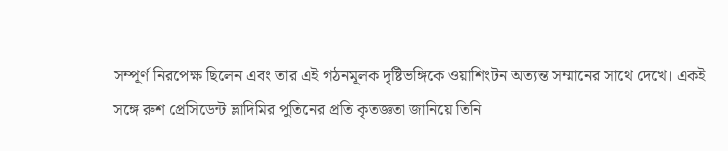সম্পূর্ণ নিরপেক্ষ ছিলেন এবং তার এই গঠনমূলক দৃষ্টিভঙ্গিকে ওয়াশিংটন অত্যন্ত সম্মানের সাথে দেখে। একই সঙ্গে রুশ প্রেসিডেন্ট ভ্লাদিমির পুতিনের প্রতি কৃতজ্ঞতা জানিয়ে তিনি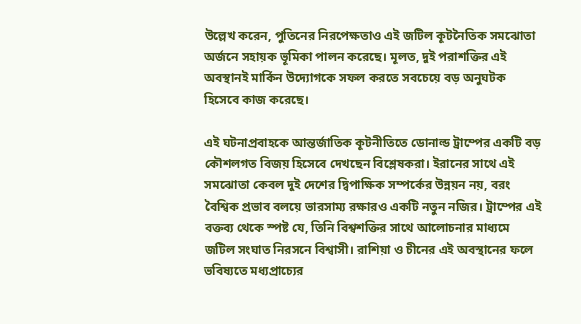উল্লেখ করেন, পুতিনের নিরপেক্ষতাও এই জটিল কূটনৈতিক সমঝোতা অর্জনে সহায়ক ভূমিকা পালন করেছে। মূলত, দুই পরাশক্তির এই অবস্থানই মার্কিন উদ্যোগকে সফল করতে সবচেয়ে বড় অনুঘটক হিসেবে কাজ করেছে।

এই ঘটনাপ্রবাহকে আন্তর্জাতিক কূটনীতিতে ডোনাল্ড ট্রাম্পের একটি বড় কৌশলগত বিজয় হিসেবে দেখছেন বিশ্লেষকরা। ইরানের সাথে এই সমঝোতা কেবল দুই দেশের দ্বিপাক্ষিক সম্পর্কের উন্নয়ন নয়, বরং বৈশ্বিক প্রভাব বলয়ে ভারসাম্য রক্ষারও একটি নতুন নজির। ট্রাম্পের এই বক্তব্য থেকে স্পষ্ট যে, তিনি বিশ্বশক্তির সাথে আলোচনার মাধ্যমে জটিল সংঘাত নিরসনে বিশ্বাসী। রাশিয়া ও চীনের এই অবস্থানের ফলে ভবিষ্যতে মধ্যপ্রাচ্যের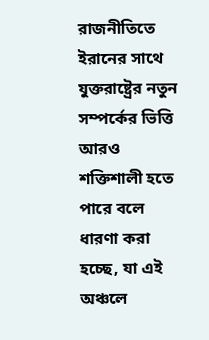রাজনীতিতে ইরানের সাথে যুক্তরাষ্ট্রের নতুন সম্পর্কের ভিত্তি আরও শক্তিশালী হতে পারে বলে ধারণা করা হচ্ছে, যা এই অঞ্চলে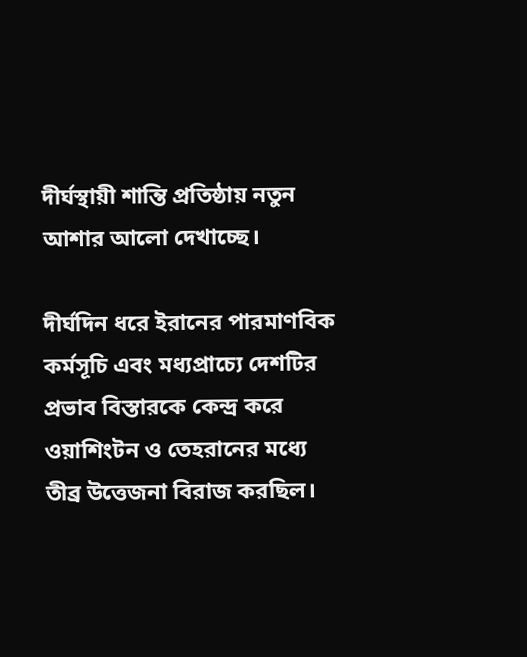দীর্ঘস্থায়ী শান্তি প্রতিষ্ঠায় নতুন আশার আলো দেখাচ্ছে।

দীর্ঘদিন ধরে ইরানের পারমাণবিক কর্মসূচি এবং মধ্যপ্রাচ্যে দেশটির প্রভাব বিস্তারকে কেন্দ্র করে ওয়াশিংটন ও তেহরানের মধ্যে তীব্র উত্তেজনা বিরাজ করছিল।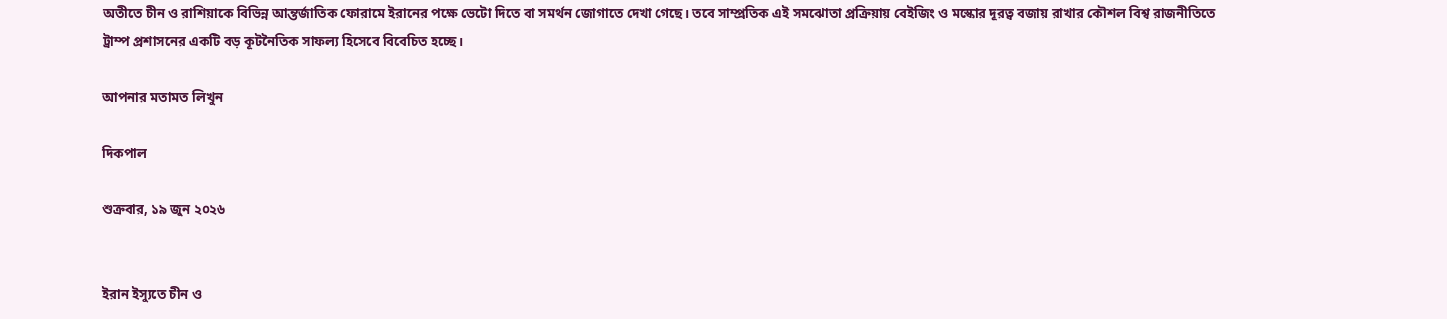অতীতে চীন ও রাশিয়াকে বিভিন্ন আন্তর্জাতিক ফোরামে ইরানের পক্ষে ভেটো দিতে বা সমর্থন জোগাতে দেখা গেছে। তবে সাম্প্রতিক এই সমঝোতা প্রক্রিয়ায় বেইজিং ও মস্কোর দূরত্ব বজায় রাখার কৌশল বিশ্ব রাজনীতিতে ট্রাম্প প্রশাসনের একটি বড় কূটনৈতিক সাফল্য হিসেবে বিবেচিত হচ্ছে।

আপনার মতামত লিখুন

দিকপাল

শুক্রবার, ১৯ জুন ২০২৬


ইরান ইস্যুতে চীন ও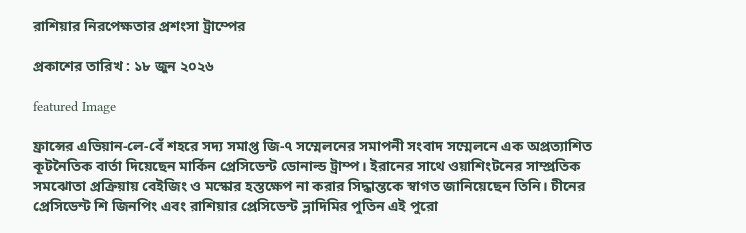রাশিয়ার নিরপেক্ষতার প্রশংসা ট্রাম্পের

প্রকাশের তারিখ : ১৮ জুন ২০২৬

featured Image

ফ্রান্সের এভিয়ান-লে-বেঁ শহরে সদ্য সমাপ্ত জি-৭ সম্মেলনের সমাপনী সংবাদ সম্মেলনে এক অপ্রত্যাশিত কূটনৈতিক বার্তা দিয়েছেন মার্কিন প্রেসিডেন্ট ডোনাল্ড ট্রাম্প। ইরানের সাথে ওয়াশিংটনের সাম্প্রতিক সমঝোতা প্রক্রিয়ায় বেইজিং ও মস্কোর হস্তক্ষেপ না করার সিদ্ধান্তকে স্বাগত জানিয়েছেন তিনি। চীনের প্রেসিডেন্ট শি জিনপিং এবং রাশিয়ার প্রেসিডেন্ট ভ্লাদিমির পুতিন এই পুরো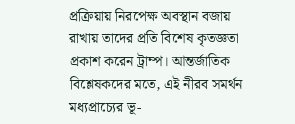প্রক্রিয়ায় নিরপেক্ষ অবস্থান বজায় রাখায় তাদের প্রতি বিশেষ কৃতজ্ঞতা প্রকাশ করেন ট্রাম্প। আন্তর্জাতিক বিশ্লেষকদের মতে, এই নীরব সমর্থন মধ্যপ্রাচ্যের ভূ-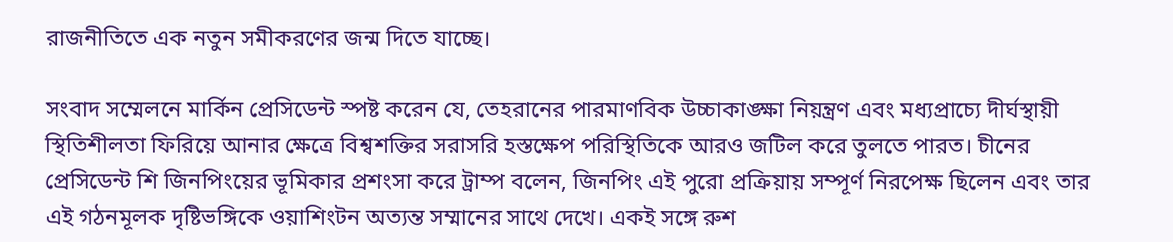রাজনীতিতে এক নতুন সমীকরণের জন্ম দিতে যাচ্ছে।

সংবাদ সম্মেলনে মার্কিন প্রেসিডেন্ট স্পষ্ট করেন যে, তেহরানের পারমাণবিক উচ্চাকাঙ্ক্ষা নিয়ন্ত্রণ এবং মধ্যপ্রাচ্যে দীর্ঘস্থায়ী স্থিতিশীলতা ফিরিয়ে আনার ক্ষেত্রে বিশ্বশক্তির সরাসরি হস্তক্ষেপ পরিস্থিতিকে আরও জটিল করে তুলতে পারত। চীনের প্রেসিডেন্ট শি জিনপিংয়ের ভূমিকার প্রশংসা করে ট্রাম্প বলেন, জিনপিং এই পুরো প্রক্রিয়ায় সম্পূর্ণ নিরপেক্ষ ছিলেন এবং তার এই গঠনমূলক দৃষ্টিভঙ্গিকে ওয়াশিংটন অত্যন্ত সম্মানের সাথে দেখে। একই সঙ্গে রুশ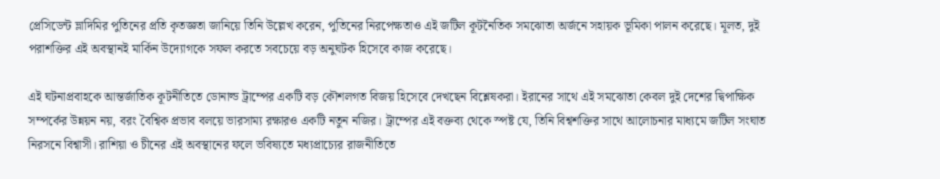প্রেসিডেন্ট ভ্লাদিমির পুতিনের প্রতি কৃতজ্ঞতা জানিয়ে তিনি উল্লেখ করেন, পুতিনের নিরপেক্ষতাও এই জটিল কূটনৈতিক সমঝোতা অর্জনে সহায়ক ভূমিকা পালন করেছে। মূলত, দুই পরাশক্তির এই অবস্থানই মার্কিন উদ্যোগকে সফল করতে সবচেয়ে বড় অনুঘটক হিসেবে কাজ করেছে।

এই ঘটনাপ্রবাহকে আন্তর্জাতিক কূটনীতিতে ডোনাল্ড ট্রাম্পের একটি বড় কৌশলগত বিজয় হিসেবে দেখছেন বিশ্লেষকরা। ইরানের সাথে এই সমঝোতা কেবল দুই দেশের দ্বিপাক্ষিক সম্পর্কের উন্নয়ন নয়, বরং বৈশ্বিক প্রভাব বলয়ে ভারসাম্য রক্ষারও একটি নতুন নজির। ট্রাম্পের এই বক্তব্য থেকে স্পষ্ট যে, তিনি বিশ্বশক্তির সাথে আলোচনার মাধ্যমে জটিল সংঘাত নিরসনে বিশ্বাসী। রাশিয়া ও চীনের এই অবস্থানের ফলে ভবিষ্যতে মধ্যপ্রাচ্যের রাজনীতিতে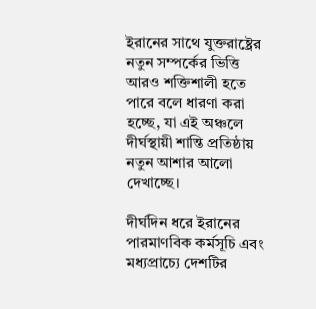ইরানের সাথে যুক্তরাষ্ট্রের নতুন সম্পর্কের ভিত্তি আরও শক্তিশালী হতে পারে বলে ধারণা করা হচ্ছে, যা এই অঞ্চলে দীর্ঘস্থায়ী শান্তি প্রতিষ্ঠায় নতুন আশার আলো দেখাচ্ছে।

দীর্ঘদিন ধরে ইরানের পারমাণবিক কর্মসূচি এবং মধ্যপ্রাচ্যে দেশটির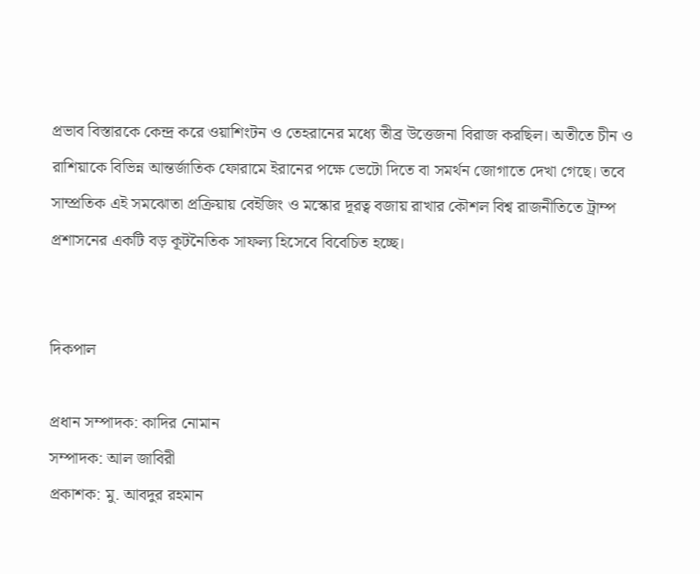প্রভাব বিস্তারকে কেন্দ্র করে ওয়াশিংটন ও তেহরানের মধ্যে তীব্র উত্তেজনা বিরাজ করছিল। অতীতে চীন ও রাশিয়াকে বিভিন্ন আন্তর্জাতিক ফোরামে ইরানের পক্ষে ভেটো দিতে বা সমর্থন জোগাতে দেখা গেছে। তবে সাম্প্রতিক এই সমঝোতা প্রক্রিয়ায় বেইজিং ও মস্কোর দূরত্ব বজায় রাখার কৌশল বিশ্ব রাজনীতিতে ট্রাম্প প্রশাসনের একটি বড় কূটনৈতিক সাফল্য হিসেবে বিবেচিত হচ্ছে।


দিকপাল

প্রধান সম্পাদক: কাদির নোমান
সম্পাদক: আল জাবিরী
প্রকাশক: মু. আবদুর রহমান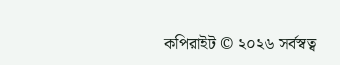কপিরাইট © ২০২৬ সর্বস্বত্ব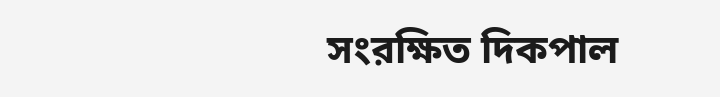সংরক্ষিত দিকপাল